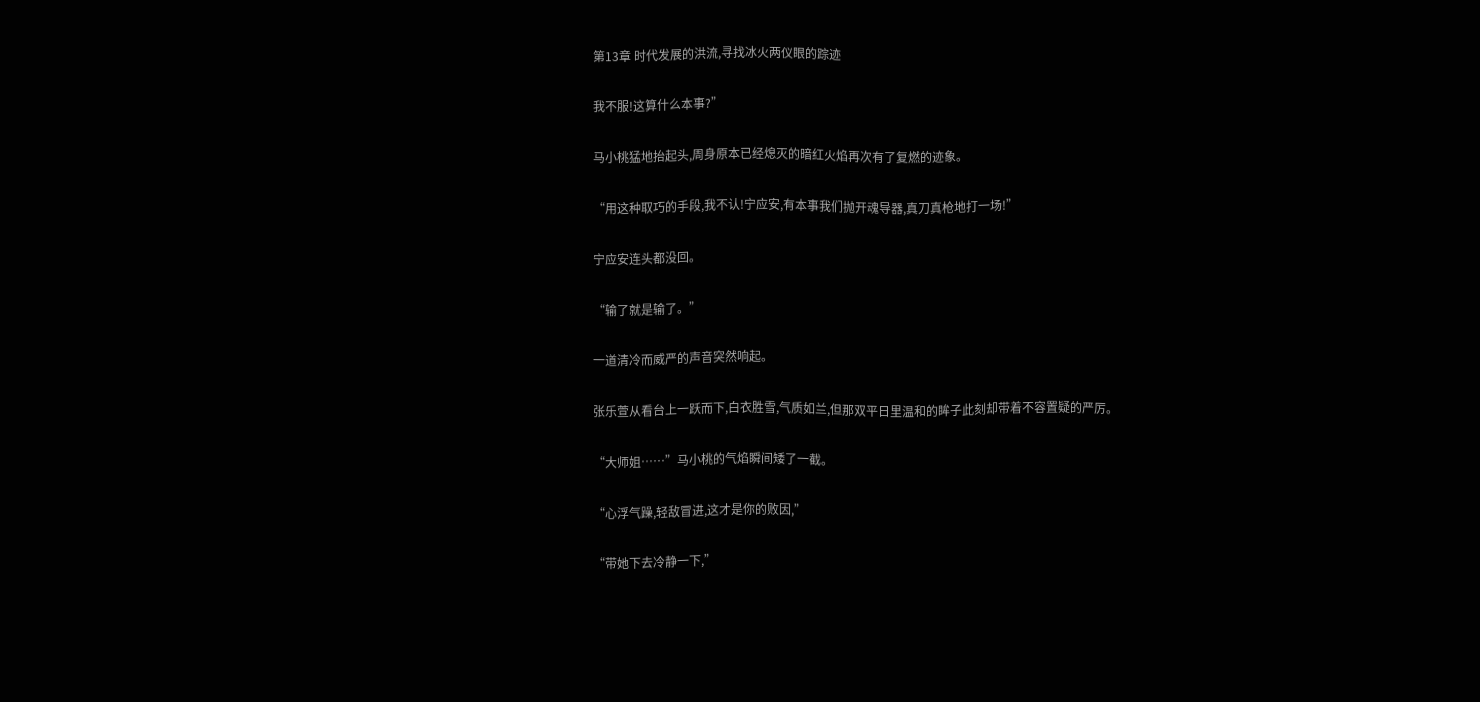第13章 时代发展的洪流,寻找冰火两仪眼的踪迹

我不服!这算什么本事?”

马小桃猛地抬起头,周身原本已经熄灭的暗红火焰再次有了复燃的迹象。

“用这种取巧的手段,我不认!宁应安,有本事我们抛开魂导器,真刀真枪地打一场!”

宁应安连头都没回。

“输了就是输了。”

一道清冷而威严的声音突然响起。

张乐萱从看台上一跃而下,白衣胜雪,气质如兰,但那双平日里温和的眸子此刻却带着不容置疑的严厉。

“大师姐……”马小桃的气焰瞬间矮了一截。

“心浮气躁,轻敌冒进,这才是你的败因,”

“带她下去冷静一下,”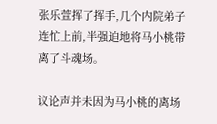张乐萱挥了挥手,几个内院弟子连忙上前,半强迫地将马小桃带离了斗魂场。

议论声并未因为马小桃的离场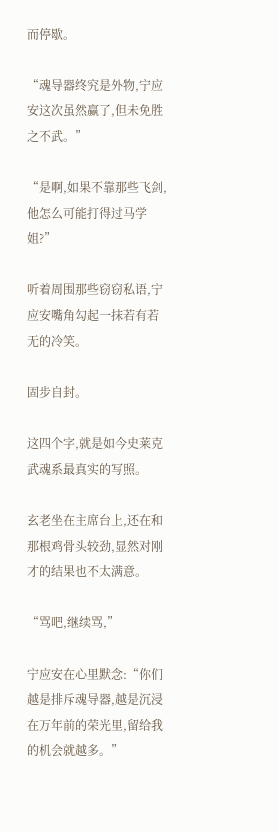而停歇。

“魂导器终究是外物,宁应安这次虽然赢了,但未免胜之不武。”

“是啊,如果不靠那些飞剑,他怎么可能打得过马学姐?”

听着周围那些窃窃私语,宁应安嘴角勾起一抹若有若无的冷笑。

固步自封。

这四个字,就是如今史莱克武魂系最真实的写照。

玄老坐在主席台上,还在和那根鸡骨头较劲,显然对刚才的结果也不太满意。

“骂吧,继续骂,”

宁应安在心里默念:“你们越是排斥魂导器,越是沉浸在万年前的荣光里,留给我的机会就越多。”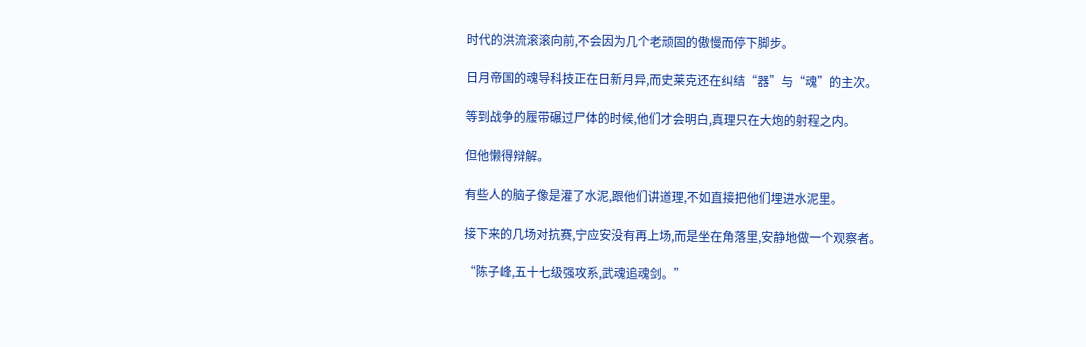时代的洪流滚滚向前,不会因为几个老顽固的傲慢而停下脚步。

日月帝国的魂导科技正在日新月异,而史莱克还在纠结“器”与“魂”的主次。

等到战争的履带碾过尸体的时候,他们才会明白,真理只在大炮的射程之内。

但他懒得辩解。

有些人的脑子像是灌了水泥,跟他们讲道理,不如直接把他们埋进水泥里。

接下来的几场对抗赛,宁应安没有再上场,而是坐在角落里,安静地做一个观察者。

“陈子峰,五十七级强攻系,武魂追魂剑。”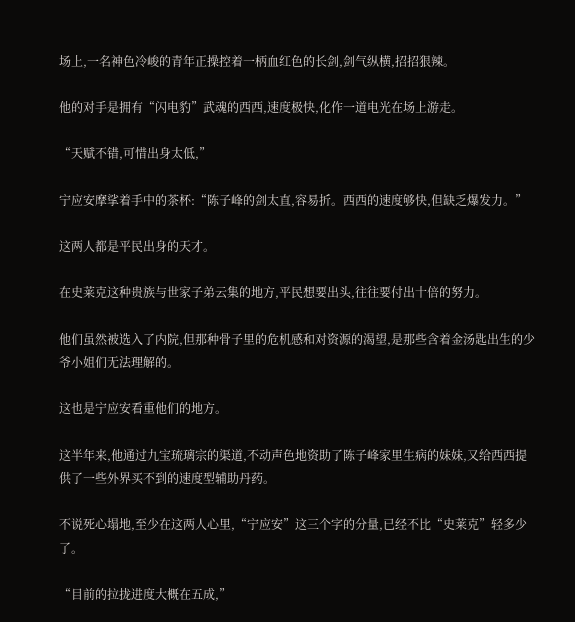场上,一名神色冷峻的青年正操控着一柄血红色的长剑,剑气纵横,招招狠辣。

他的对手是拥有“闪电豹”武魂的西西,速度极快,化作一道电光在场上游走。

“天赋不错,可惜出身太低,”

宁应安摩挲着手中的茶杯:“陈子峰的剑太直,容易折。西西的速度够快,但缺乏爆发力。”

这两人都是平民出身的天才。

在史莱克这种贵族与世家子弟云集的地方,平民想要出头,往往要付出十倍的努力。

他们虽然被选入了内院,但那种骨子里的危机感和对资源的渴望,是那些含着金汤匙出生的少爷小姐们无法理解的。

这也是宁应安看重他们的地方。

这半年来,他通过九宝琉璃宗的渠道,不动声色地资助了陈子峰家里生病的妹妹,又给西西提供了一些外界买不到的速度型辅助丹药。

不说死心塌地,至少在这两人心里,“宁应安”这三个字的分量,已经不比“史莱克”轻多少了。

“目前的拉拢进度大概在五成,”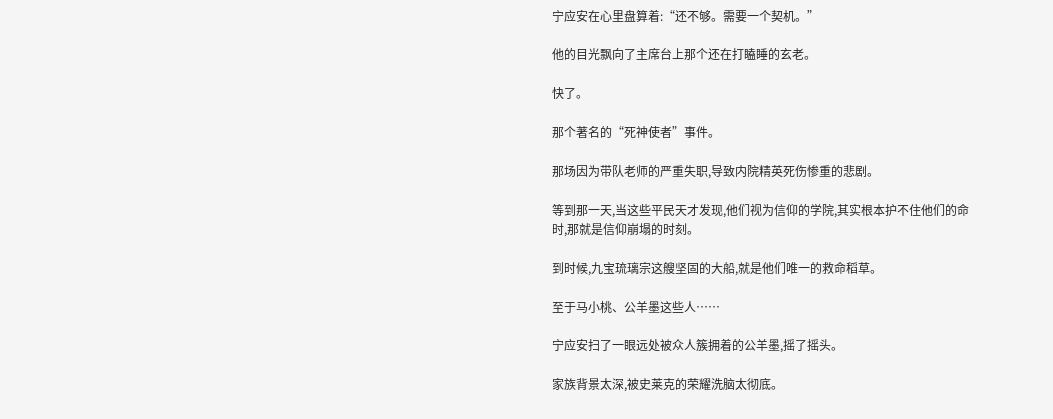宁应安在心里盘算着:“还不够。需要一个契机。”

他的目光飘向了主席台上那个还在打瞌睡的玄老。

快了。

那个著名的“死神使者”事件。

那场因为带队老师的严重失职,导致内院精英死伤惨重的悲剧。

等到那一天,当这些平民天才发现,他们视为信仰的学院,其实根本护不住他们的命时,那就是信仰崩塌的时刻。

到时候,九宝琉璃宗这艘坚固的大船,就是他们唯一的救命稻草。

至于马小桃、公羊墨这些人……

宁应安扫了一眼远处被众人簇拥着的公羊墨,摇了摇头。

家族背景太深,被史莱克的荣耀洗脑太彻底。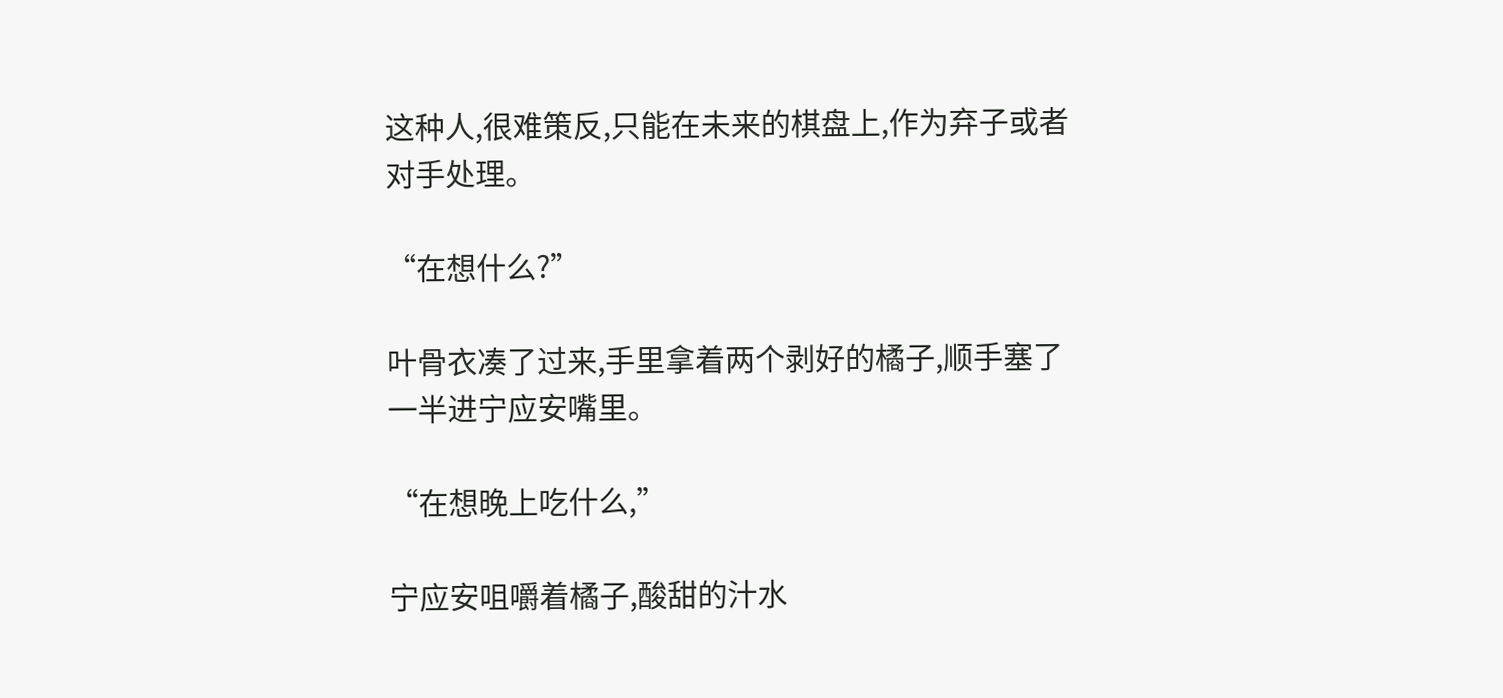这种人,很难策反,只能在未来的棋盘上,作为弃子或者对手处理。

“在想什么?”

叶骨衣凑了过来,手里拿着两个剥好的橘子,顺手塞了一半进宁应安嘴里。

“在想晚上吃什么,”

宁应安咀嚼着橘子,酸甜的汁水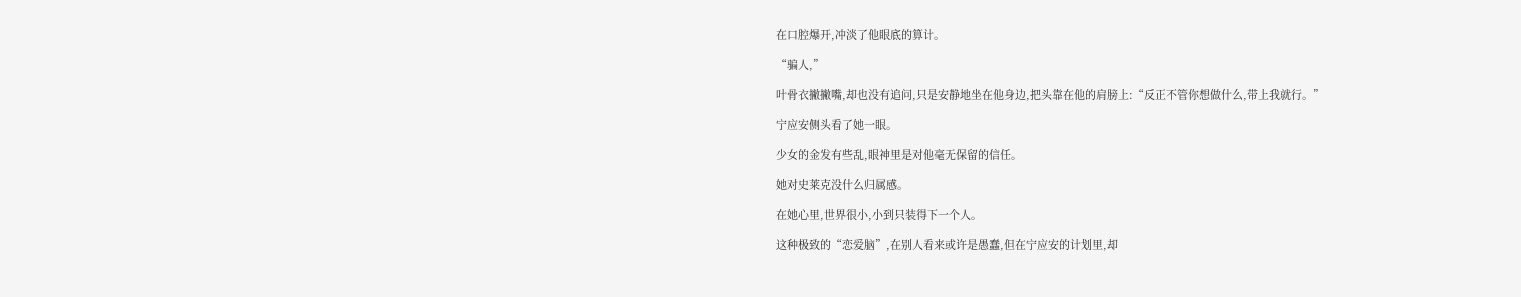在口腔爆开,冲淡了他眼底的算计。

“骗人,”

叶骨衣撇撇嘴,却也没有追问,只是安静地坐在他身边,把头靠在他的肩膀上:“反正不管你想做什么,带上我就行。”

宁应安侧头看了她一眼。

少女的金发有些乱,眼神里是对他毫无保留的信任。

她对史莱克没什么归属感。

在她心里,世界很小,小到只装得下一个人。

这种极致的“恋爱脑”,在别人看来或许是愚蠢,但在宁应安的计划里,却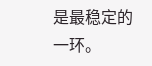是最稳定的一环。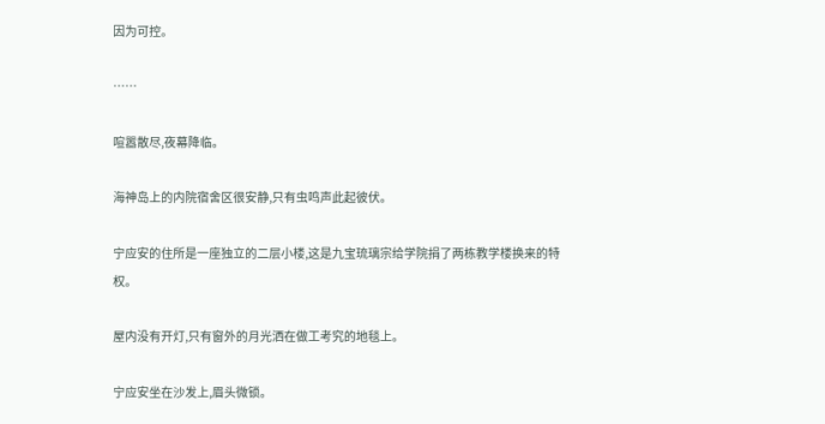因为可控。

……

喧嚣散尽,夜幕降临。

海神岛上的内院宿舍区很安静,只有虫鸣声此起彼伏。

宁应安的住所是一座独立的二层小楼,这是九宝琉璃宗给学院捐了两栋教学楼换来的特权。

屋内没有开灯,只有窗外的月光洒在做工考究的地毯上。

宁应安坐在沙发上,眉头微锁。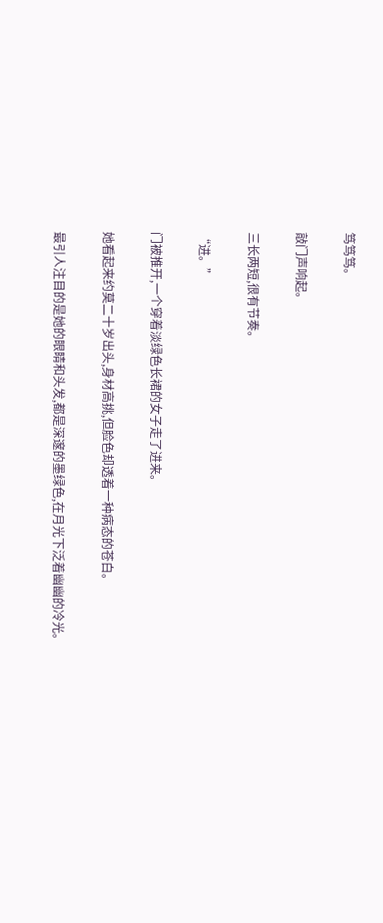笃笃笃。

敲门声响起。

三长两短,很有节奏。

“进。”

门被推开,一个穿着淡绿色长裙的女子走了进来。

她看起来约莫二十岁出头,身材高挑,但脸色却透着一种病态的苍白。

最引人注目的是她的眼睛和头发,都是深邃的墨绿色,在月光下泛着幽幽的冷光。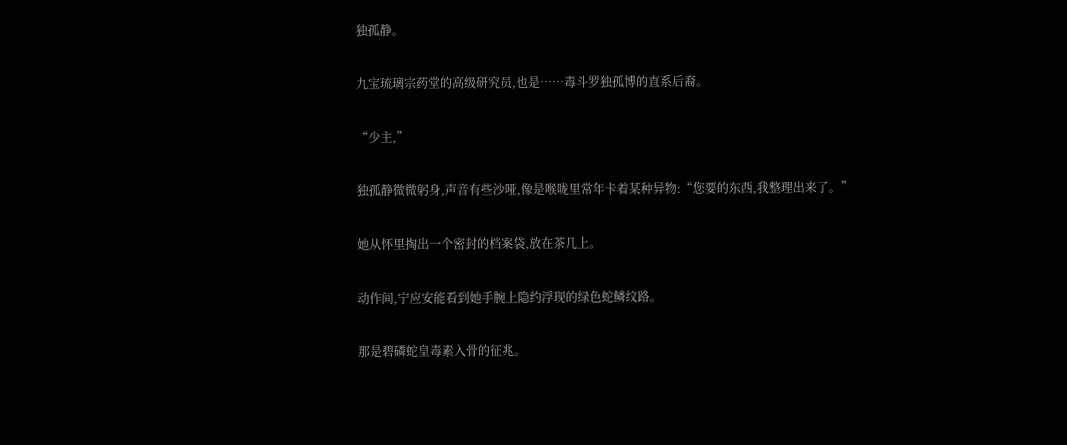独孤静。

九宝琉璃宗药堂的高级研究员,也是……毒斗罗独孤博的直系后裔。

“少主,”

独孤静微微躬身,声音有些沙哑,像是喉咙里常年卡着某种异物:“您要的东西,我整理出来了。”

她从怀里掏出一个密封的档案袋,放在茶几上。

动作间,宁应安能看到她手腕上隐约浮现的绿色蛇鳞纹路。

那是碧磷蛇皇毒素入骨的征兆。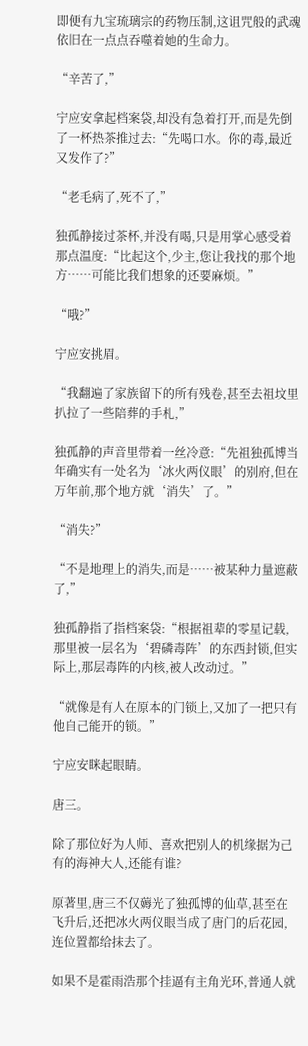即便有九宝琉璃宗的药物压制,这诅咒般的武魂依旧在一点点吞噬着她的生命力。

“辛苦了,”

宁应安拿起档案袋,却没有急着打开,而是先倒了一杯热茶推过去:“先喝口水。你的毒,最近又发作了?”

“老毛病了,死不了,”

独孤静接过茶杯,并没有喝,只是用掌心感受着那点温度:“比起这个,少主,您让我找的那个地方……可能比我们想象的还要麻烦。”

“哦?”

宁应安挑眉。

“我翻遍了家族留下的所有残卷,甚至去祖坟里扒拉了一些陪葬的手札,”

独孤静的声音里带着一丝冷意:“先祖独孤博当年确实有一处名为‘冰火两仪眼’的别府,但在万年前,那个地方就‘消失’了。”

“消失?”

“不是地理上的消失,而是……被某种力量遮蔽了,”

独孤静指了指档案袋:“根据祖辈的零星记载,那里被一层名为‘碧磷毒阵’的东西封锁,但实际上,那层毒阵的内核,被人改动过。”

“就像是有人在原本的门锁上,又加了一把只有他自己能开的锁。”

宁应安眯起眼睛。

唐三。

除了那位好为人师、喜欢把别人的机缘据为己有的海神大人,还能有谁?

原著里,唐三不仅薅光了独孤博的仙草,甚至在飞升后,还把冰火两仪眼当成了唐门的后花园,连位置都给抹去了。

如果不是霍雨浩那个挂逼有主角光环,普通人就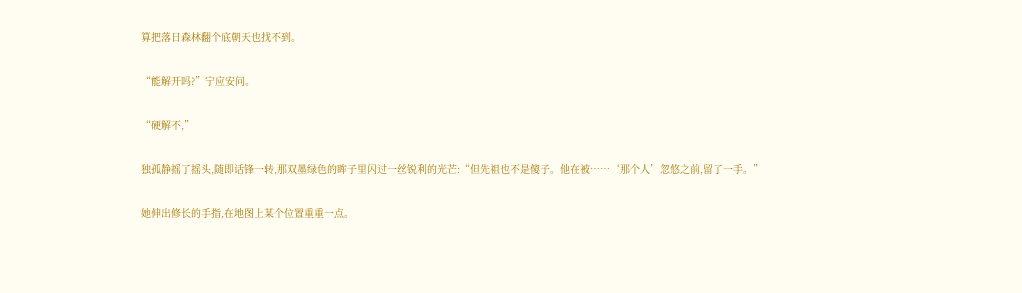算把落日森林翻个底朝天也找不到。

“能解开吗?”宁应安问。

“硬解不,”

独孤静摇了摇头,随即话锋一转,那双墨绿色的眸子里闪过一丝锐利的光芒:“但先祖也不是傻子。他在被……‘那个人’忽悠之前,留了一手。”

她伸出修长的手指,在地图上某个位置重重一点。